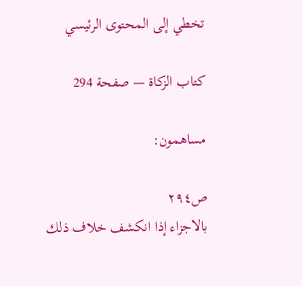تخطي إلى المحتوى الرئيسي

كتاب الزكاة — صفحة 294

مساهمون:

ص٢٩٤
بالاجزاء إذا انكشف خلاف ذلك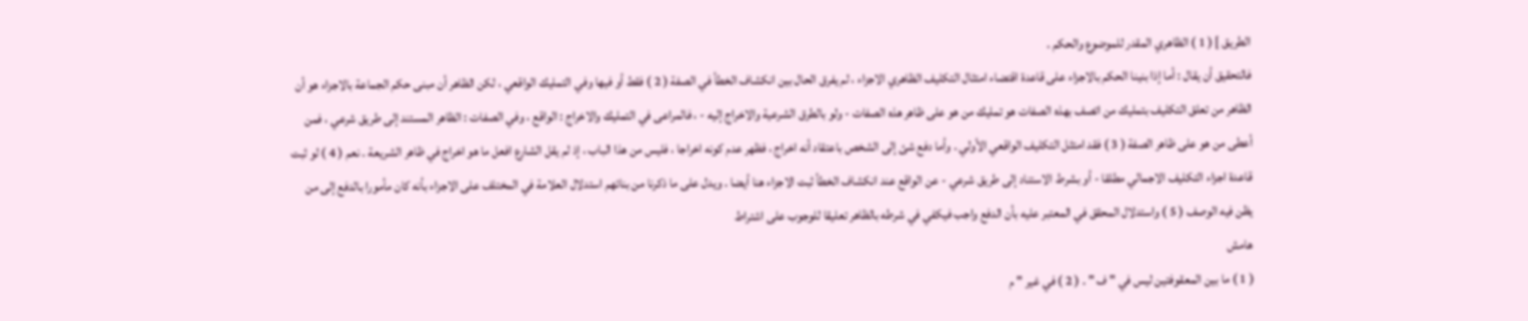الطريق ] ( 1 ) الظاهري المقدر للموضوع والحكم .
فالتحقيق أن يقال : أما إذا بنينا الحكم بالاجزاء على قاعدة اقتضاء امتثال التكليف الظاهري الاجزاء ، لم يفرق الحال بين انكشاف الخطأ في الصفة ( 2 ) فقط أو فيها وفي التمليك الواقعي ، لكن الظاهر أن مبنى حكم الجماعة بالاجزاء هو أن الظاهر من تعلق التكليف بتمليك من اتصف بهذه الصفات هو تمليك من هو على ظاهر هذه الصفات - ولو بالطرق الشرعية والاخراج إليه - ، فالمراعى في التمليك والاخراج : الواقع ، وفي الصفات : الظاهر المستند إلى طريق شرعي ، فمن أعطى من هو على ظاهر الصفة ( 3 ) فقد امتثل التكليف الواقعي الأولي . وأما دفع شئ إلى الشخص باعتقاد أنه اخراج ، فظهر عدم كونه اخراجا ، فليس من هذا الباب ، إذ لم يقل الشارع افعل ما هو اخراج في ظاهر الشريعة . نعم ( 4 ) لو ثبت قاعدة اجزاء التكليف الاجمالي مطلقا - أو بشرط الاستناد إلى طريق شرعي - عن الواقع عند انكشاف الخطأ ثبت الاجزاء هنا أيضا . ويدل على ما ذكرنا من بنائهم استدلال العلامة في المختلف على الاجزاء بأنه كان مأمورا بالدفع إلى من يظن فيه الوصف ( 5 ) واستدلال المحقق في المعتبر عليه بأن الدفع واجب فيكفي في شرطه بالظاهر تعليقا للوجوب على اشتراط
هامش
( 1 ) ما بين المعقوفتين ليس في " ف " . ( 2 ) في غير " م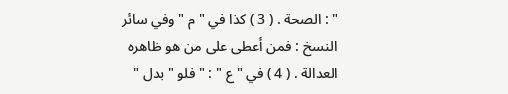" : الصحة . ( 3 ) كذا في " م " وفي سائر النسخ : فمن أعطى على من هو ظاهره العدالة . ( 4 ) في " ع " : " فلو " بدل "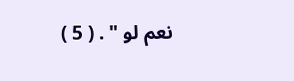نعم لو " . ( 5 )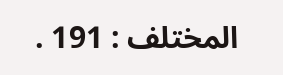المختلف : 191 .